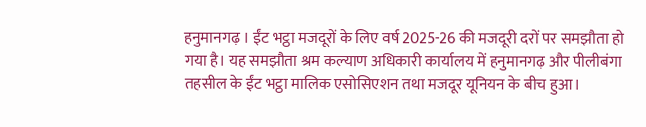हनुमानगढ़ । ईंट भट्ठा मजदूरों के लिए वर्ष 2025-26 की मजदूरी दरों पर समझौता हो गया है। यह समझौता श्रम कल्याण अधिकारी कार्यालय में हनुमानगढ़ और पीलीबंगा तहसील के ईंट भट्ठा मालिक एसोसिएशन तथा मजदूर यूनियन के बीच हुआ।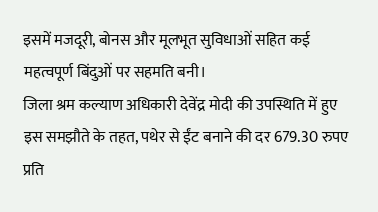इसमें मजदूरी, बोनस और मूलभूत सुविधाओं सहित कई महत्वपूर्ण बिंदुओं पर सहमति बनी।
जिला श्रम कल्याण अधिकारी देवेंद्र मोदी की उपस्थिति में हुए इस समझौते के तहत, पथेर से ईंट बनाने की दर 679.30 रुपए प्रति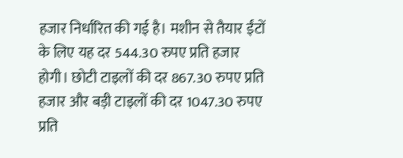हजार निर्धारित की गई है। मशीन से तैयार ईंटों के लिए यह दर 544.30 रुपए प्रति हजार होगी। छोटी टाइलों की दर 867.30 रुपए प्रति हजार और बड़ी टाइलों की दर 1047.30 रुपए प्रति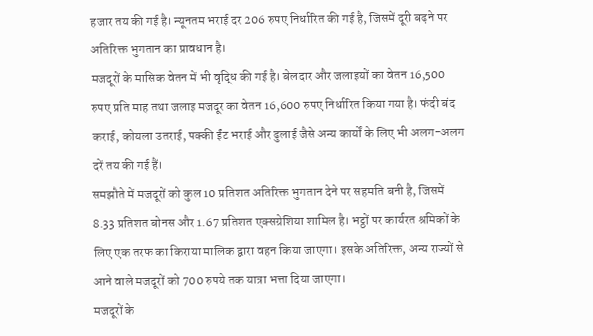हजार तय की गई है। न्यूनतम भराई दर 206 रुपए निर्धारित की गई है, जिसमें दूरी बढ़ने पर अतिरिक्त भुगतान का प्रावधान है।
मजदूरों के मासिक वेतन में भी वृद्धि की गई है। बेलदार और जलाइयों का वेतन 16,500 रुपए प्रति माह तथा जलाइ मजदूर का वेतन 16,600 रुपए निर्धारित किया गया है। फंदी बंद कराई, कोयला उतराई, पक्की ईंट भराई और ढुलाई जैसे अन्य कार्यों के लिए भी अलग-अलग दरें तय की गई हैं।
समझौते में मजदूरों को कुल 10 प्रतिशत अतिरिक्त भुगतान देने पर सहमति बनी है, जिसमें 8.33 प्रतिशत बोनस और 1.67 प्रतिशत एक्सग्रेशिया शामिल है। भट्ठों पर कार्यरत श्रमिकों के लिए एक तरफ का किराया मालिक द्वारा वहन किया जाएगा। इसके अतिरिक्त, अन्य राज्यों से आने वाले मजदूरों को 700 रुपये तक यात्रा भत्ता दिया जाएगा।
मजदूरों के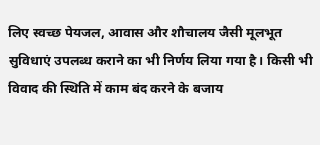लिए स्वच्छ पेयजल, आवास और शौचालय जैसी मूलभूत सुविधाएं उपलब्ध कराने का भी निर्णय लिया गया है। किसी भी विवाद की स्थिति में काम बंद करने के बजाय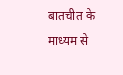बातचीत के माध्यम से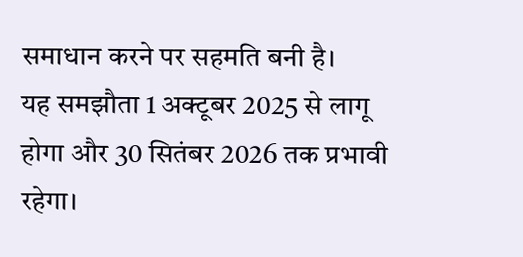समाधान करने पर सहमति बनी है।
यह समझौता 1 अक्टूबर 2025 से लागू होगा और 30 सितंबर 2026 तक प्रभावी रहेगा।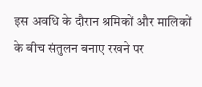इस अवधि के दौरान श्रमिकों और मालिकों के बीच संतुलन बनाए रखने पर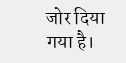जोर दिया गया है।